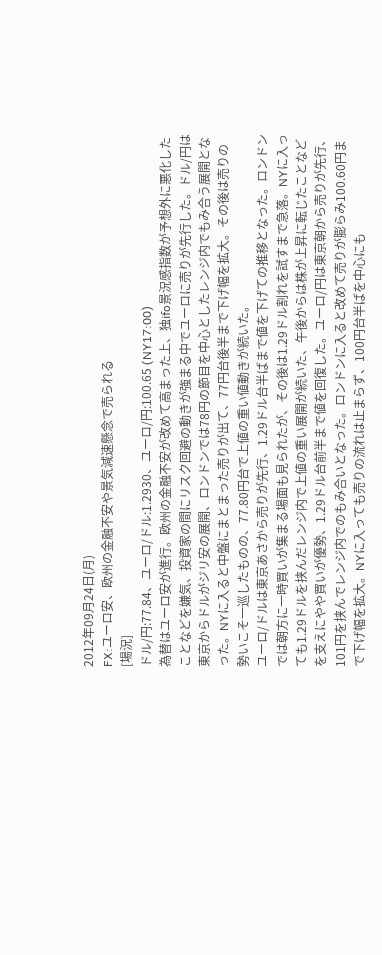2012年09月24日(月)
FX:ユーロ安、欧州の金融不安や景気減速懸念で売られる
[場況]
ドル/円:77.84、ユーロ/ドル:1.2930、ユーロ/円:100.65 (NY17:00)
為替はユーロ安が進行。欧州の金融不安が改めて高まった上、独ifo景況感指数が予想外に悪化したことなどを嫌気、投資家の間にリスク回避の動きが強まる中でユーロに売りが先行した。ドル/円は東京からドルがジリ安の展開、ロンドンでは78円の節目を中心としたレンジ内でもみ合う展開となった。NYに入ると中盤にまとまった売りが出て、77円台後半まで下げ幅を拡大。その後は売りの勢いこそ一巡したものの、77.80円台で上値の重い値動きが続いた。
ユーロ/ドルは東京あさから売りが先行、1.29ドル台半ばまで値を下げての推移となった。ロンドンでは朝方に一時買いが集まる場面も見られたが、その後は1.29ドル割れを試すまで急落。NYに入っても1.29ドルを挟んだレンジ内で上値の重い展開が続いた、午後からは株が上昇に転じたことなどを支えにやや買いが優勢、1.29ドル台前半まで値を回復した。ユーロ/円は東京朝から売りが先行、101円を挟んでレンジ内でのもみ合いとなった。ロンドンに入ると改めて売りが膨らみ100.60円まで下げ幅を拡大。NYに入っても売りの流れは止まらず、100円台半ばを中心にも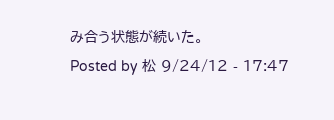み合う状態が続いた。
Posted by 松 9/24/12 - 17:47